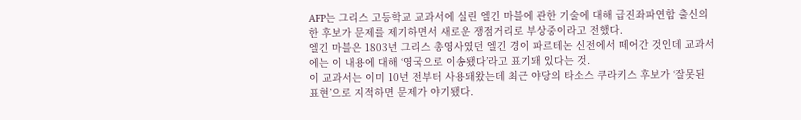AFP는 그리스 고등학교 교과서에 실린 엘긴 마블에 관한 기술에 대해 급진좌파연합 출신의 한 후보가 문제를 제기하면서 새로운 쟁점거리로 부상중이라고 전했다.
엘긴 마블은 1803년 그리스 총영사였던 엘긴 경이 파르테논 신전에서 떼어간 것인데 교과서에는 이 내용에 대해 ‘영국으로 이송됐다’라고 표기돼 있다는 것.
이 교과서는 이미 10년 전부터 사용돼왔는데 최근 야당의 타소스 쿠라키스 후보가 ‘잘못된 표현’으로 지적하면 문제가 야기됐다.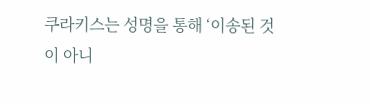쿠라키스는 성명을 통해 ‘이송된 것이 아니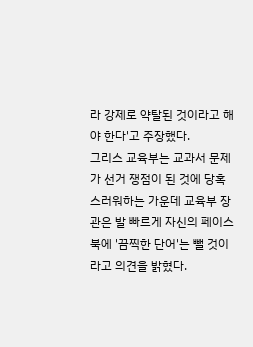라 강제로 약탈된 것이라고 해야 한다'고 주장했다.
그리스 교육부는 교과서 문제가 선거 쟁점이 된 것에 당혹스러워하는 가운데 교육부 장관은 발 빠르게 자신의 페이스북에 '끔찍한 단어'는 뺄 것이라고 의견을 밝혔다.